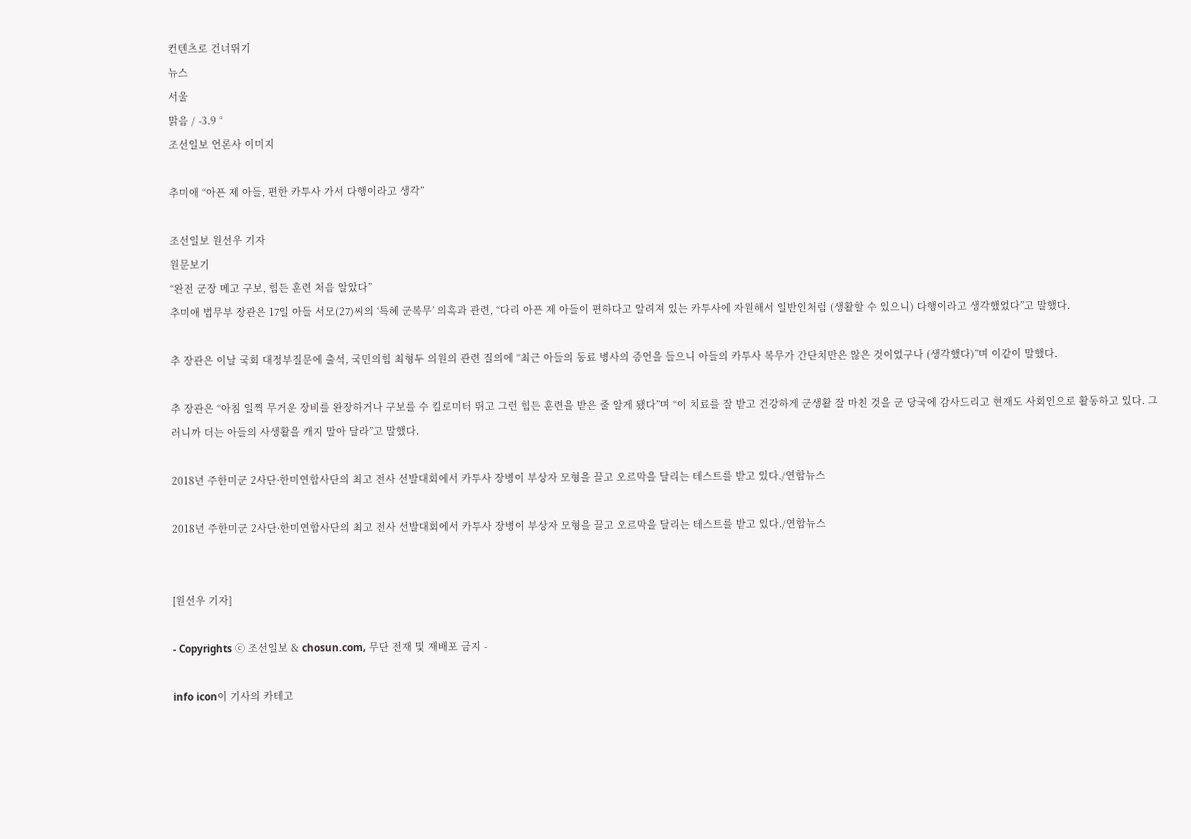컨텐츠로 건너뛰기
뉴스
서울
맑음 / -3.9 °
조선일보 언론사 이미지

추미애 “아픈 제 아들, 편한 카투사 가서 다행이라고 생각”

조선일보 원선우 기자
원문보기
“완전 군장 메고 구보, 힘든 훈련 처음 알았다”
추미애 법무부 장관은 17일 아들 서모(27)씨의 ‘특혜 군복무’ 의혹과 관련, “다리 아픈 제 아들이 편하다고 알려져 있는 카투사에 자원해서 일반인처럼 (생활할 수 있으니) 다행이라고 생각했었다”고 말했다.

추 장관은 이날 국회 대정부질문에 출석, 국민의힘 최형두 의원의 관련 질의에 “최근 아들의 동료 병사의 증언을 들으니 아들의 카투사 복무가 간단치만은 않은 것이었구나 (생각했다)”며 이같이 말했다.

추 장관은 “아침 일찍 무거운 장비를 완장하거나 구보를 수 킬로미터 뛰고 그런 힘든 훈련을 받은 줄 알게 됐다”며 “이 치료를 잘 받고 건강하게 군생활 잘 마친 것을 군 당국에 감사드리고 현재도 사회인으로 활동하고 있다. 그러니까 더는 아들의 사생활을 캐지 말아 달라”고 말했다.

2018년 주한미군 2사단·한미연합사단의 최고 전사 선발대회에서 카투사 장병이 부상자 모형을 끌고 오르막을 달리는 테스트를 받고 있다./연합뉴스

2018년 주한미군 2사단·한미연합사단의 최고 전사 선발대회에서 카투사 장병이 부상자 모형을 끌고 오르막을 달리는 테스트를 받고 있다./연합뉴스


[원선우 기자]

- Copyrights ⓒ 조선일보 & chosun.com, 무단 전재 및 재배포 금지 -

info icon이 기사의 카테고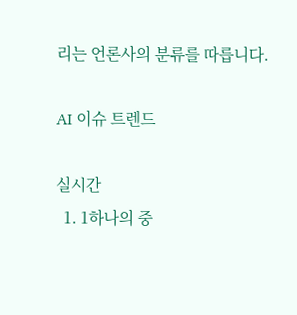리는 언론사의 분류를 따릅니다.

AI 이슈 트렌드

실시간
  1. 1하나의 중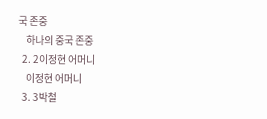국 존중
    하나의 중국 존중
  2. 2이정현 어머니
    이정현 어머니
  3. 3박철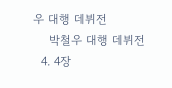우 대행 데뷔전
    박철우 대행 데뷔전
  4. 4장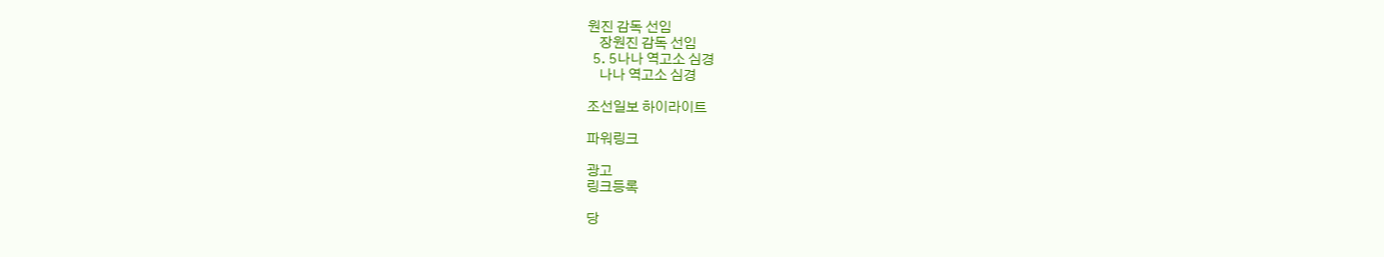원진 감독 선임
    장원진 감독 선임
  5. 5나나 역고소 심경
    나나 역고소 심경

조선일보 하이라이트

파워링크

광고
링크등록

당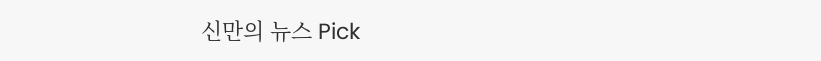신만의 뉴스 Pick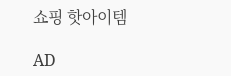쇼핑 핫아이템

AD